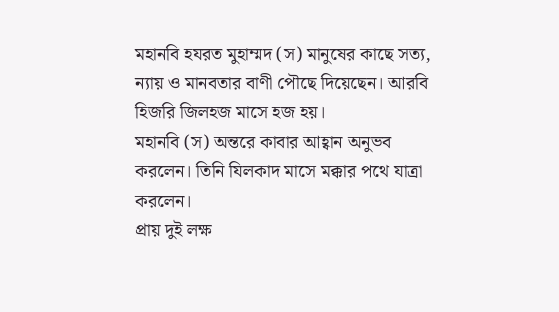মহানবি হযরত মুহাম্মদ (স) মানুষের কাছে সত্য, ন্যায় ও মানবতার বাণী পৌছে দিয়েছেন। আরবি হিজরি জিলহজ মাসে হজ হয়।
মহানবি (স) অন্তরে কাবার আহ্বান অনুভব করলেন। তিনি যিলকাদ মাসে মক্কার পথে যাত্রা করলেন।
প্রায় দুই লক্ষ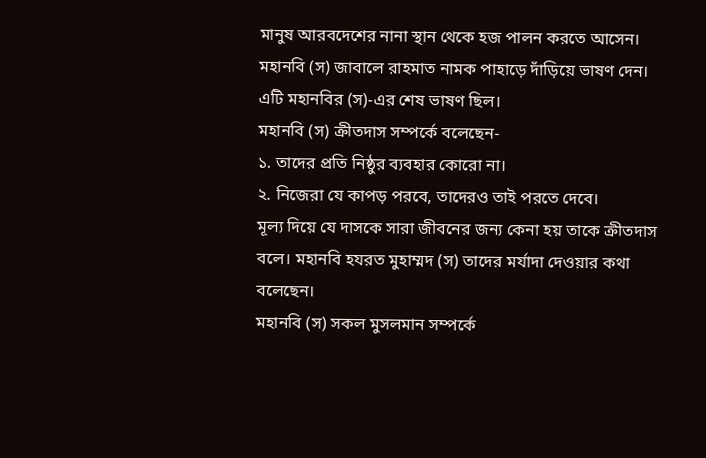মানুষ আরবদেশের নানা স্থান থেকে হজ পালন করতে আসেন।
মহানবি (স) জাবালে রাহমাত নামক পাহাড়ে দাঁড়িয়ে ভাষণ দেন। এটি মহানবির (স)-এর শেষ ভাষণ ছিল।
মহানবি (স) ক্রীতদাস সম্পর্কে বলেছেন-
১. তাদের প্রতি নিষ্ঠুর ব্যবহার কোরো না।
২. নিজেরা যে কাপড় পরবে, তাদেরও তাই পরতে দেবে।
মূল্য দিয়ে যে দাসকে সারা জীবনের জন্য কেনা হয় তাকে ক্রীতদাস বলে। মহানবি হযরত মুহাম্মদ (স) তাদের মর্যাদা দেওয়ার কথা বলেছেন।
মহানবি (স) সকল মুসলমান সম্পর্কে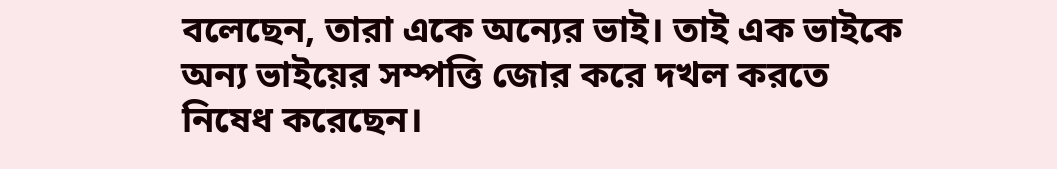বলেছেন, তারা একে অন্যের ভাই। তাই এক ভাইকে অন্য ভাইয়ের সম্পত্তি জোর করে দখল করতে নিষেধ করেছেন।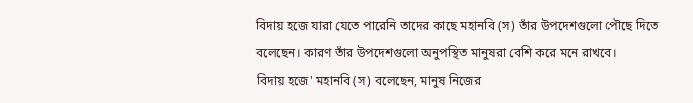বিদায় হজে যারা যেতে পারেনি তাদের কাছে মহানবি (স) তাঁর উপদেশগুলো পৌছে দিতে বলেছেন। কারণ তাঁর উপদেশগুলো অনুপস্থিত মানুষরা বেশি করে মনে রাখবে।
বিদায় হজে' মহানবি (স) বলেছেন, মানুষ নিজের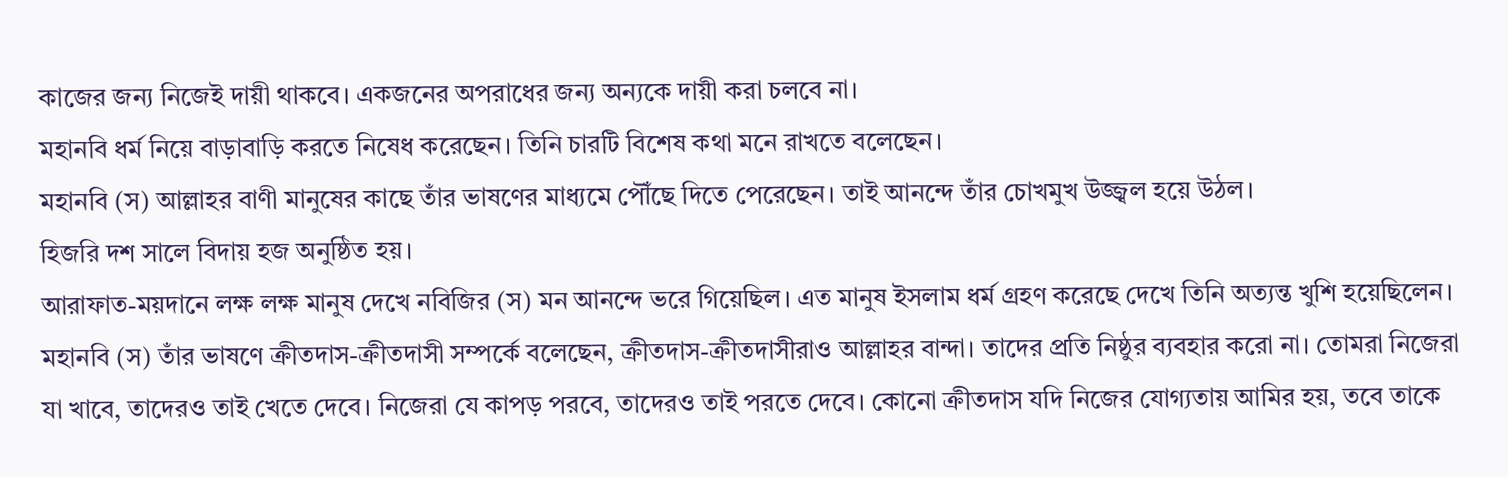কাজের জন্য নিজেই দায়ী থাকবে। একজনের অপরাধের জন্য অন্যকে দায়ী করা চলবে না।
মহানবি ধর্ম নিয়ে বাড়াবাড়ি করতে নিষেধ করেছেন। তিনি চারটি বিশেষ কথা মনে রাখতে বলেছেন।
মহানবি (স) আল্লাহর বাণী মানুষের কাছে তাঁর ভাষণের মাধ্যমে পৌঁছে দিতে পেরেছেন। তাই আনন্দে তাঁর চোখমুখ উজ্জ্বল হয়ে উঠল।
হিজরি দশ সালে বিদায় হজ অনুষ্ঠিত হয়।
আরাফাত-ময়দানে লক্ষ লক্ষ মানুষ দেখে নবিজির (স) মন আনন্দে ভরে গিয়েছিল। এত মানুষ ইসলাম ধর্ম গ্রহণ করেছে দেখে তিনি অত্যন্ত খুশি হয়েছিলেন।
মহানবি (স) তাঁর ভাষণে ক্রীতদাস-ক্রীতদাসী সম্পর্কে বলেছেন, ক্রীতদাস-ক্রীতদাসীরাও আল্লাহর বান্দা। তাদের প্রতি নিষ্ঠুর ব্যবহার করো না। তোমরা নিজেরা যা খাবে, তাদেরও তাই খেতে দেবে। নিজেরা যে কাপড় পরবে, তাদেরও তাই পরতে দেবে। কোনো ক্রীতদাস যদি নিজের যোগ্যতায় আমির হয়, তবে তাকে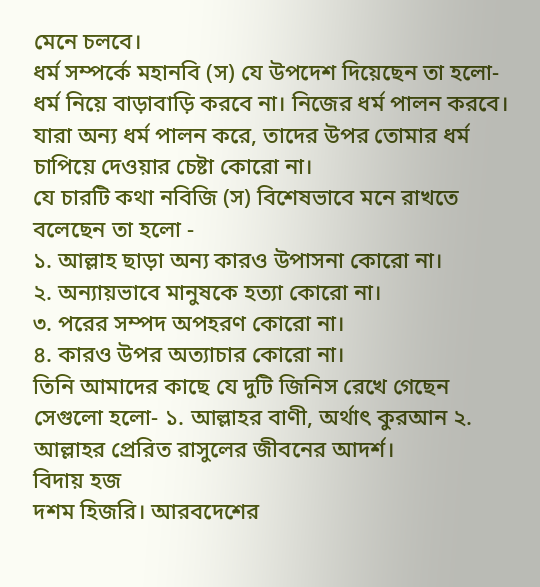মেনে চলবে।
ধর্ম সম্পর্কে মহানবি (স) যে উপদেশ দিয়েছেন তা হলো-ধর্ম নিয়ে বাড়াবাড়ি করবে না। নিজের ধর্ম পালন করবে। যারা অন্য ধর্ম পালন করে, তাদের উপর তোমার ধর্ম চাপিয়ে দেওয়ার চেষ্টা কোরো না।
যে চারটি কথা নবিজি (স) বিশেষভাবে মনে রাখতে বলেছেন তা হলো -
১. আল্লাহ ছাড়া অন্য কারও উপাসনা কোরো না।
২. অন্যায়ভাবে মানুষকে হত্যা কোরো না।
৩. পরের সম্পদ অপহরণ কোরো না।
৪. কারও উপর অত্যাচার কোরো না।
তিনি আমাদের কাছে যে দুটি জিনিস রেখে গেছেন সেগুলো হলো- ১. আল্লাহর বাণী, অর্থাৎ কুরআন ২. আল্লাহর প্রেরিত রাসুলের জীবনের আদর্শ।
বিদায় হজ
দশম হিজরি। আরবদেশের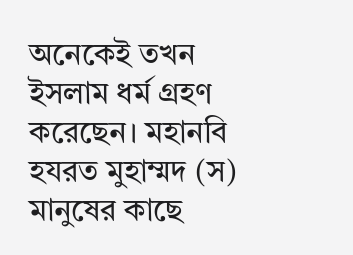অনেকেই তখন ইসলাম ধর্ম গ্রহণ করেছেন। মহানবি হযরত মুহাম্মদ (স) মানুষের কাছে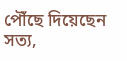পৌঁছে দিয়েছেন সত্য,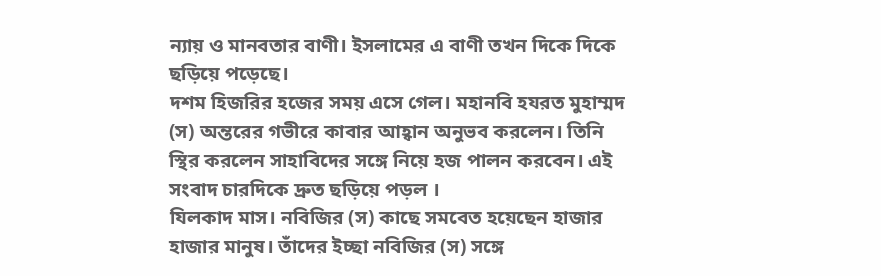ন্যায় ও মানবতার বাণী। ইসলামের এ বাণী তখন দিকে দিকে ছড়িয়ে পড়েছে।
দশম হিজরির হজের সময় এসে গেল। মহানবি হযরত মুহাম্মদ (স) অন্তরের গভীরে কাবার আহ্বান অনুভব করলেন। তিনি স্থির করলেন সাহাবিদের সঙ্গে নিয়ে হজ পালন করবেন। এই সংবাদ চারদিকে দ্রুত ছড়িয়ে পড়ল ।
যিলকাদ মাস। নবিজির (স) কাছে সমবেত হয়েছেন হাজার হাজার মানুষ। তাঁদের ইচ্ছা নবিজির (স) সঙ্গে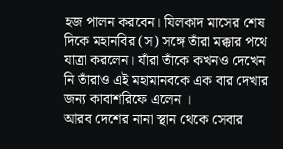হজ পালন করবেন। যিলকাদ মাসের শেষ দিকে মহানবির (স) সঙ্গে তাঁরা মক্কার পথে যাত্রা করলেন। যাঁরা তাঁকে কখনও দেখেন নি তাঁরাও এই মহামানবকে এক বার দেখার জন্য কাবাশরিফে এলেন ।
আরব দেশের নানা স্থান থেকে সেবার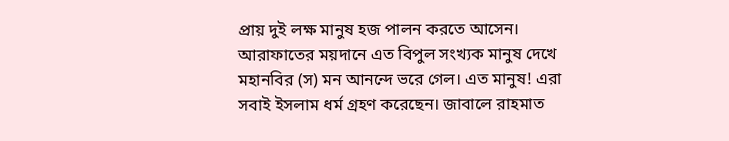প্রায় দুই লক্ষ মানুষ হজ পালন করতে আসেন। আরাফাতের ময়দানে এত বিপুল সংখ্যক মানুষ দেখে মহানবির (স) মন আনন্দে ভরে গেল। এত মানুষ! এরা সবাই ইসলাম ধর্ম গ্রহণ করেছেন। জাবালে রাহমাত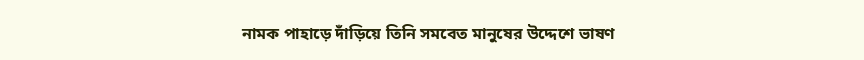নামক পাহাড়ে দাঁড়িয়ে তিনি সমবেত মানুষের উদ্দেশে ভাষণ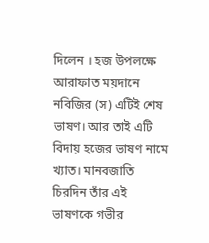দিলেন । হজ উপলক্ষে আরাফাত ময়দানে নবিজির (স) এটিই শেষ ভাষণ। আর তাই এটি বিদায় হজের ভাষণ নামে খ্যাত। মানবজাতি চিরদিন তাঁর এই ভাষণকে গভীর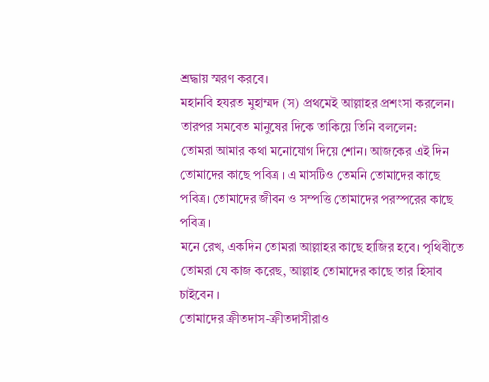শ্রদ্ধায় স্মরণ করবে।
মহানবি হযরত মুহাম্মদ (স) প্রথমেই আল্লাহর প্রশংসা করলেন। তারপর সমবেত মানুষের দিকে তাকিয়ে তিনি বললেন:
তোমরা আমার কথা মনোযোগ দিয়ে শোন। আজকের এই দিন তোমাদের কাছে পবিত্ৰ । এ মাসটিও তেমনি তোমাদের কাছে পবিত্র। তোমাদের জীবন ও সম্পত্তি তোমাদের পরস্পরের কাছে পবিত্ৰ ।
মনে রেখ, একদিন তোমরা আল্লাহর কাছে হাজির হবে। পৃথিবীতে তোমরা যে কাজ করেছ, আল্লাহ তোমাদের কাছে তার হিসাব চাইবেন ।
তোমাদের ক্রীতদাস-ক্রীতদাসীরাও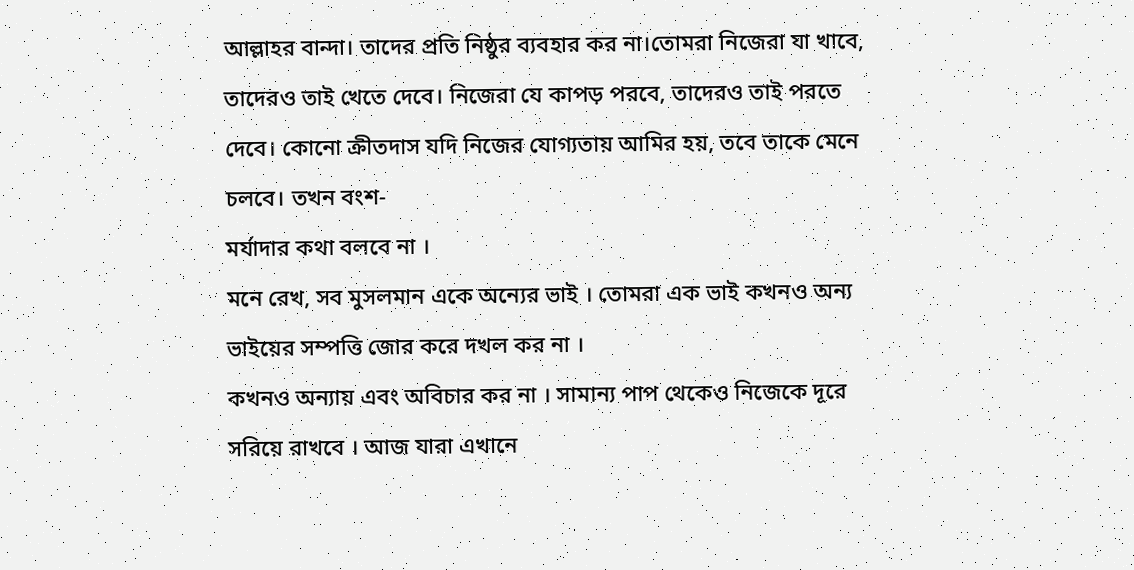আল্লাহর বান্দা। তাদের প্রতি নিষ্ঠুর ব্যবহার কর না।তোমরা নিজেরা যা খাবে, তাদেরও তাই খেতে দেবে। নিজেরা যে কাপড় পরবে, তাদেরও তাই পরতে দেবে। কোনো ক্রীতদাস যদি নিজের যোগ্যতায় আমির হয়, তবে তাকে মেনে চলবে। তখন বংশ-
মর্যাদার কথা বলবে না ।
মনে রেখ, সব মুসলমান একে অন্যের ভাই । তোমরা এক ভাই কখনও অন্য ভাইয়ের সম্পত্তি জোর করে দখল কর না ।
কখনও অন্যায় এবং অবিচার কর না । সামান্য পাপ থেকেও নিজেকে দূরে সরিয়ে রাখবে । আজ যারা এখানে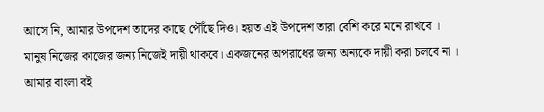আসে নি, আমার উপদেশ তাদের কাছে পৌঁছে দিও। হয়ত এই উপদেশ তারা বেশি করে মনে রাখবে ।
মানুষ নিজের কাজের জন্য নিজেই দায়ী থাকবে। একজনের অপরাধের জন্য অন্যকে দায়ী করা চলবে না ।
আমার বাংলা বই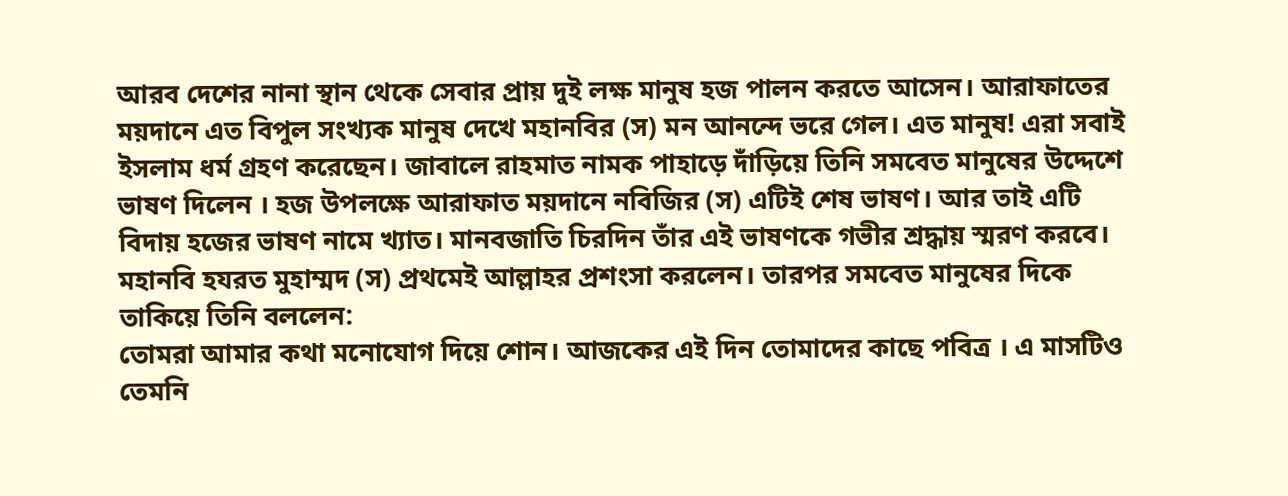আরব দেশের নানা স্থান থেকে সেবার প্রায় দুই লক্ষ মানুষ হজ পালন করতে আসেন। আরাফাতের ময়দানে এত বিপুল সংখ্যক মানুষ দেখে মহানবির (স) মন আনন্দে ভরে গেল। এত মানুষ! এরা সবাই ইসলাম ধর্ম গ্রহণ করেছেন। জাবালে রাহমাত নামক পাহাড়ে দাঁড়িয়ে তিনি সমবেত মানুষের উদ্দেশে ভাষণ দিলেন । হজ উপলক্ষে আরাফাত ময়দানে নবিজির (স) এটিই শেষ ভাষণ। আর তাই এটি বিদায় হজের ভাষণ নামে খ্যাত। মানবজাতি চিরদিন তাঁর এই ভাষণকে গভীর শ্রদ্ধায় স্মরণ করবে।
মহানবি হযরত মুহাম্মদ (স) প্রথমেই আল্লাহর প্রশংসা করলেন। তারপর সমবেত মানুষের দিকে তাকিয়ে তিনি বললেন:
তোমরা আমার কথা মনোযোগ দিয়ে শোন। আজকের এই দিন তোমাদের কাছে পবিত্ৰ । এ মাসটিও তেমনি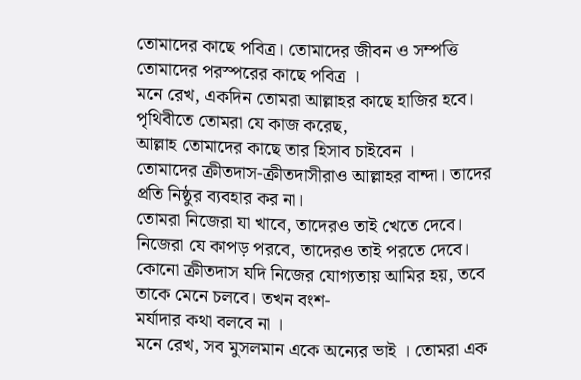তোমাদের কাছে পবিত্র। তোমাদের জীবন ও সম্পত্তি তোমাদের পরস্পরের কাছে পবিত্ৰ ।
মনে রেখ, একদিন তোমরা আল্লাহর কাছে হাজির হবে। পৃথিবীতে তোমরা যে কাজ করেছ,
আল্লাহ তোমাদের কাছে তার হিসাব চাইবেন ।
তোমাদের ক্রীতদাস-ক্রীতদাসীরাও আল্লাহর বান্দা। তাদের প্রতি নিষ্ঠুর ব্যবহার কর না।
তোমরা নিজেরা যা খাবে, তাদেরও তাই খেতে দেবে। নিজেরা যে কাপড় পরবে, তাদেরও তাই পরতে দেবে। কোনো ক্রীতদাস যদি নিজের যোগ্যতায় আমির হয়, তবে তাকে মেনে চলবে। তখন বংশ-
মর্যাদার কথা বলবে না ।
মনে রেখ, সব মুসলমান একে অন্যের ভাই । তোমরা এক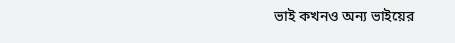ভাই কখনও অন্য ভাইয়ের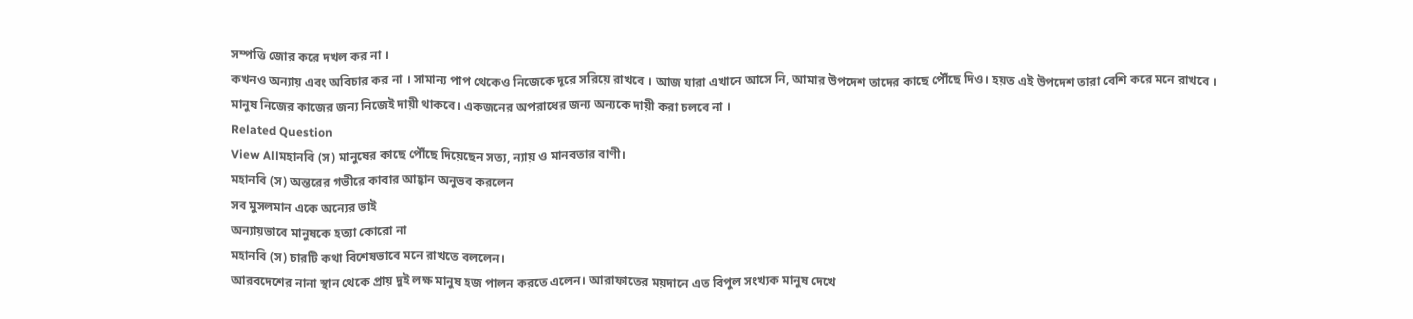সম্পত্তি জোর করে দখল কর না ।
কখনও অন্যায় এবং অবিচার কর না । সামান্য পাপ থেকেও নিজেকে দূরে সরিয়ে রাখবে । আজ যারা এখানে আসে নি, আমার উপদেশ তাদের কাছে পৌঁছে দিও। হয়ত এই উপদেশ তারা বেশি করে মনে রাখবে ।
মানুষ নিজের কাজের জন্য নিজেই দায়ী থাকবে। একজনের অপরাধের জন্য অন্যকে দায়ী করা চলবে না ।
Related Question
View Allমহানবি (স) মানুষের কাছে পৌঁছে দিয়েছেন সত্য, ন্যায় ও মানবতার বাণী।
মহানবি (স) অন্তরের গভীরে কাবার আহ্বান অনুভব করলেন
সব মুসলমান একে অন্যের ভাই
অন্যায়ভাবে মানুষকে হত্যা কোরো না
মহানবি (স) চারটি কথা বিশেষভাবে মনে রাখতে বললেন।
আরবদেশের নানা স্থান থেকে প্রায় দুই লক্ষ মানুষ হজ পালন করতে এলেন। আরাফাতের ময়দানে এত বিপুল সংখ্যক মানুষ দেখে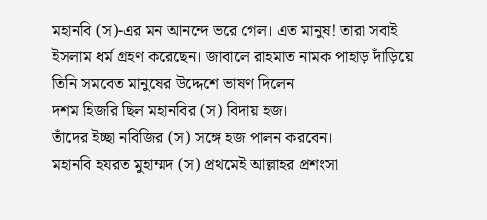মহানবি (স)-এর মন আনন্দে ভরে গেল। এত মানুষ! তারা সবাই ইসলাম ধর্ম গ্রহণ করেছেন। জাবালে রাহমাত নামক পাহাড় দাঁড়িয়ে তিনি সমবেত মানুষের উদ্দেশে ভাষণ দিলেন
দশম হিজরি ছিল মহানবির (স) বিদায় হজ।
তাঁদের ইচ্ছা নবিজির (স) সঙ্গে হজ পালন করবেন।
মহানবি হযরত মুহাম্মদ (স) প্রথমেই আল্লাহর প্রশংসা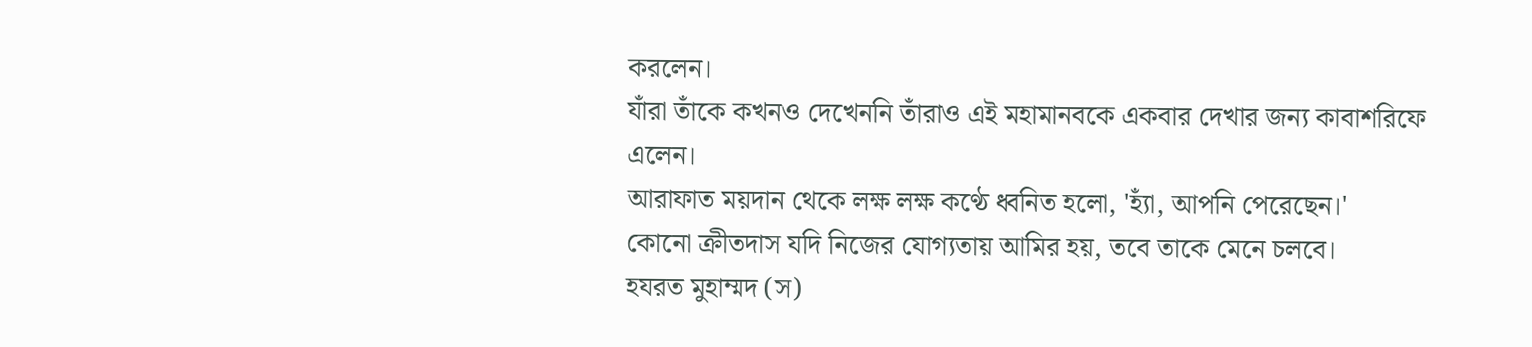করলেন।
যাঁরা তাঁকে কখনও দেখেননি তাঁরাও এই মহামানবকে একবার দেখার জন্য কাবাশরিফে এলেন।
আরাফাত ময়দান থেকে লক্ষ লক্ষ কণ্ঠে ধ্বনিত হলো, 'হ্যাঁ, আপনি পেরেছেন।'
কোনো ক্রীতদাস যদি নিজের যোগ্যতায় আমির হয়, তবে তাকে মেনে চলবে।
হযরত মুহাম্মদ (স)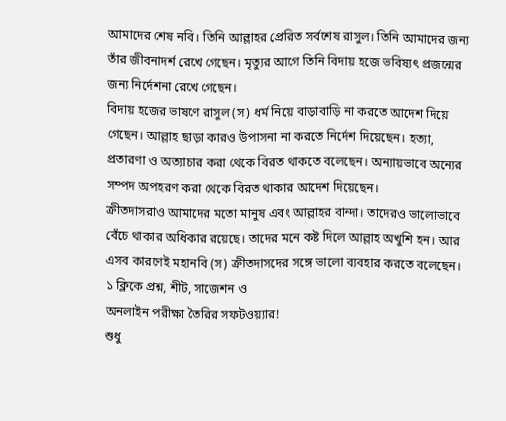আমাদের শেষ নবি। তিনি আল্লাহর প্রেরিত সর্বশেষ রাসুল। তিনি আমাদের জন্য তাঁর জীবনাদর্শ রেখে গেছেন। মৃত্যুর আগে তিনি বিদায় হজে ভবিষ্যৎ প্রজন্মের জন্য নির্দেশনা রেখে গেছেন।
বিদায় হজের ভাষণে রাসুল (স) ধর্ম নিয়ে বাড়াবাড়ি না করতে আদেশ দিয়ে গেছেন। আল্লাহ ছাড়া কারও উপাসনা না করতে নির্দেশ দিয়েছেন। হত্যা, প্রতারণা ও অত্যাচার করা থেকে বিরত থাকতে বলেছেন। অন্যায়ভাবে অন্যের সম্পদ অপহরণ করা থেকে বিরত থাকার আদেশ দিয়েছেন।
ক্রীতদাসরাও আমাদের মতো মানুষ এবং আল্লাহর বান্দা। তাদেরও ভালোভাবে বেঁচে থাকার অধিকার রয়েছে। তাদের মনে কষ্ট দিলে আল্লাহ অখুশি হন। আর এসব কারণেই মহানবি (স) ক্রীতদাসদের সঙ্গে ভালো ব্যবহার করতে বলেছেন।
১ ক্লিকে প্রশ্ন, শীট, সাজেশন ও
অনলাইন পরীক্ষা তৈরির সফটওয়্যার!
শুধু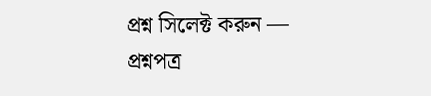প্রশ্ন সিলেক্ট করুন — প্রশ্নপত্র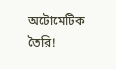অটোমেটিক তৈরি!